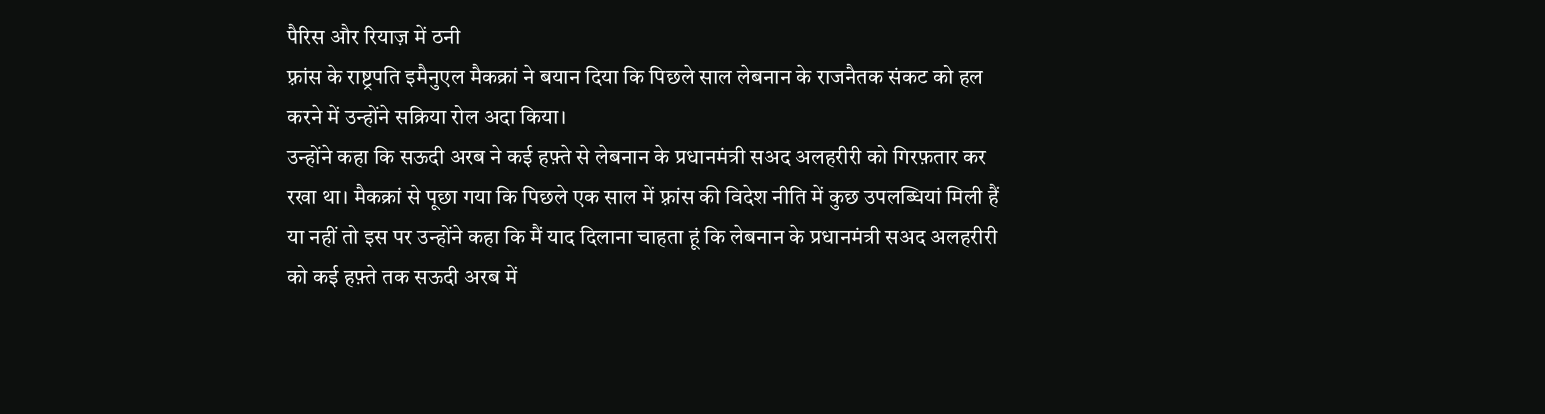पैरिस और रियाज़ में ठनी
फ़्रांस के राष्ट्रपति इमैनुएल मैकक्रां ने बयान दिया कि पिछले साल लेबनान के राजनैतक संकट को हल करने में उन्होंने सक्रिया रोल अदा किया।
उन्होंने कहा कि सऊदी अरब ने कई हफ़्ते से लेबनान के प्रधानमंत्री सअद अलहरीरी को गिरफ़तार कर रखा था। मैकक्रां से पूछा गया कि पिछले एक साल में फ़्रांस की विदेश नीति में कुछ उपलब्धियां मिली हैं या नहीं तो इस पर उन्होंने कहा कि मैं याद दिलाना चाहता हूं कि लेबनान के प्रधानमंत्री सअद अलहरीरी को कई हफ़्ते तक सऊदी अरब में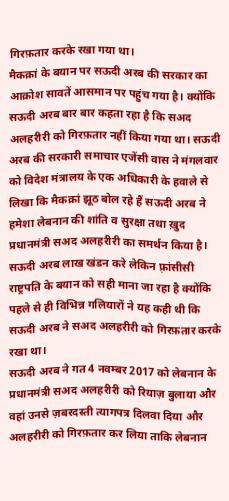गिरफ़तार करके रखा गया था।
मैकक्रां के बयान पर सऊदी अरब की सरकार का आक्रोश सावतें आसमान पर पहुंच गया है। क्योंकि सऊदी अरब बार बार कहता रहा है कि सअद अलहरीरी को गिरफ़तार नहीं किया गया था। सऊदी अरब की सरकारी समाचार एजेंसी वास ने मंगलवार को विदेश मंत्रालय के एक अधिकारी के हवाले से लिखा कि मैकक्रां झूठ बोल रहे हैं सऊदी अरब ने हमेशा लेबनान की शांति व सुरक्षा तथा ख़ुद प्रधानमंत्री सअद अलहरीरी का समर्थन किया है।
सऊदी अरब लाख खंडन करे लेकिन फ़्रांसीसी राष्ट्रपति के बयान को सही माना जा रहा है क्योंकि पहले से ही विभिन्न गलियारों ने यह कही थी कि सऊदी अरब ने सअद अलहरीरी को गिरफ़तार करके रखा था।
सऊदी अरब ने गत 4 नवम्बर 2017 को लेबनान के प्रधानमंत्री सअद अलहरीरी को रियाज़ बुलाया और वहां उनसे ज़बरदस्ती त्यागपत्र दिलवा दिया और अलहरीरी को गिरफ़तार कर लिया ताकि लेबनान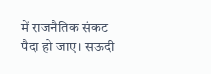में राजनैतिक संकट पैदा हो जाए। सऊदी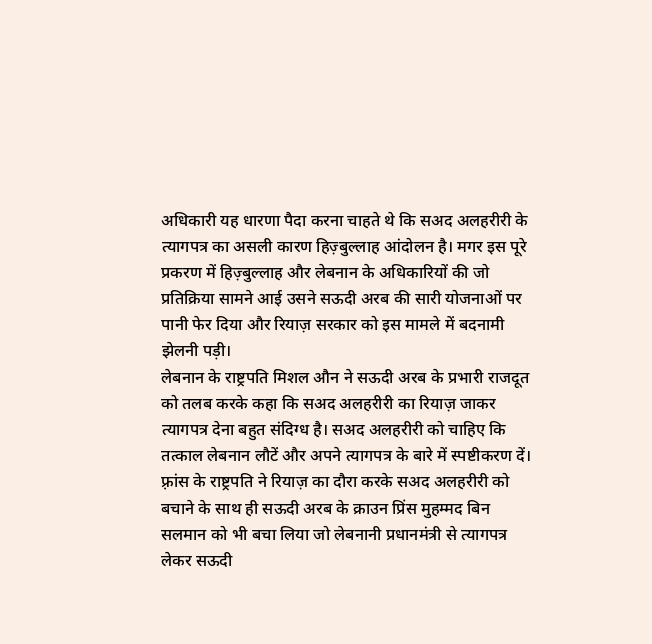अधिकारी यह धारणा पैदा करना चाहते थे कि सअद अलहरीरी के त्यागपत्र का असली कारण हिज़्बुल्लाह आंदोलन है। मगर इस पूरे प्रकरण में हिज़्बुल्लाह और लेबनान के अधिकारियों की जो प्रतिक्रिया सामने आई उसने सऊदी अरब की सारी योजनाओं पर पानी फेर दिया और रियाज़ सरकार को इस मामले में बदनामी झेलनी पड़ी।
लेबनान के राष्ट्रपति मिशल औन ने सऊदी अरब के प्रभारी राजदूत को तलब करके कहा कि सअद अलहरीरी का रियाज़ जाकर त्यागपत्र देना बहुत संदिग्ध है। सअद अलहरीरी को चाहिए कि तत्काल लेबनान लौटें और अपने त्यागपत्र के बारे में स्पष्टीकरण दें।
फ़्रांस के राष्ट्रपति ने रियाज़ का दौरा करके सअद अलहरीरी को बचाने के साथ ही सऊदी अरब के क्राउन प्रिंस मुहम्मद बिन सलमान को भी बचा लिया जो लेबनानी प्रधानमंत्री से त्यागपत्र लेकर सऊदी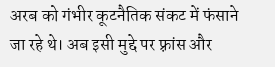अरब को गंभीर कूटनैतिक संकट में फंसाने जा रहे थे। अब इसी मुद्दे पर फ़्रांस और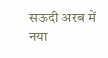सऊदी अरब में नया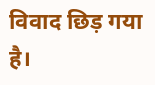विवाद छिड़ गया है।